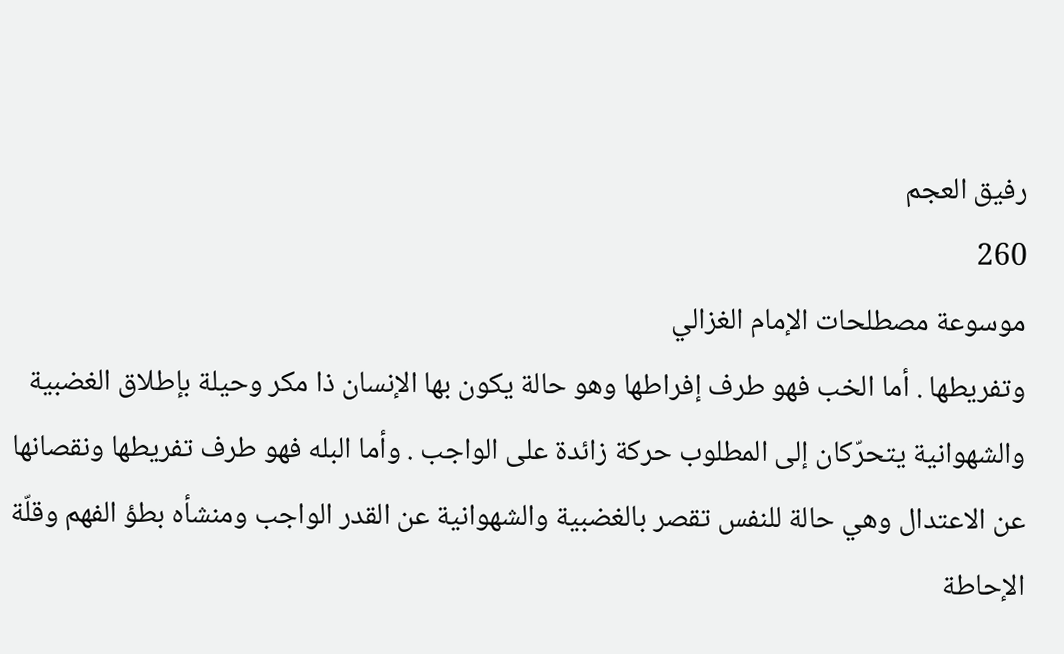رفيق العجم
260
موسوعة مصطلحات الإمام الغزالي
وتفريطها . أما الخب فهو طرف إفراطها وهو حالة يكون بها الإنسان ذا مكر وحيلة بإطلاق الغضبية والشهوانية يتحرّكان إلى المطلوب حركة زائدة على الواجب . وأما البله فهو طرف تفريطها ونقصانها عن الاعتدال وهي حالة للنفس تقصر بالغضبية والشهوانية عن القدر الواجب ومنشأه بطؤ الفهم وقلّة الإحاطة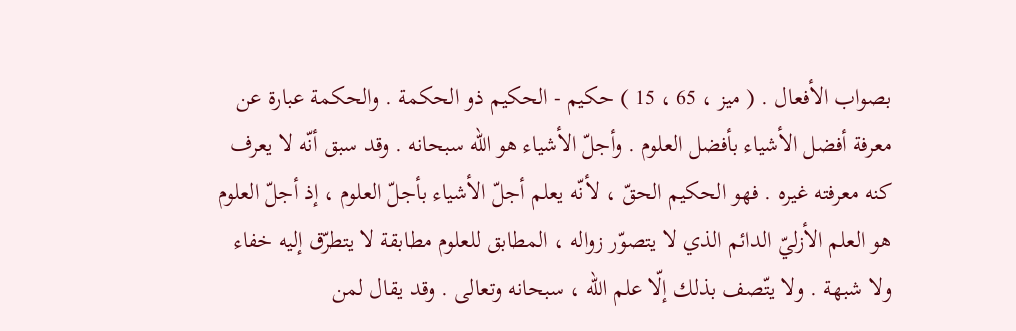بصواب الأفعال . ( ميز ، 65 ، 15 ) حكيم - الحكيم ذو الحكمة . والحكمة عبارة عن معرفة أفضل الأشياء بأفضل العلوم . وأجلّ الأشياء هو اللّه سبحانه . وقد سبق أنّه لا يعرف كنه معرفته غيره . فهو الحكيم الحقّ ، لأنّه يعلم أجلّ الأشياء بأجلّ العلوم ، إذ أجلّ العلوم هو العلم الأزليّ الدائم الذي لا يتصوّر زواله ، المطابق للعلوم مطابقة لا يتطرّق إليه خفاء ولا شبهة . ولا يتّصف بذلك إلّا علم اللّه ، سبحانه وتعالى . وقد يقال لمن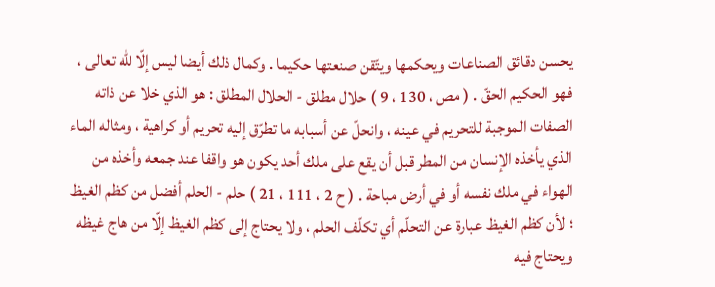يحسن دقائق الصناعات ويحكمها ويتّقن صنعتها حكيما . وكمال ذلك أيضا ليس إلّا للّه تعالى ، فهو الحكيم الحقّ . ( مص ، 130 ، 9 ) حلال مطلق - الحلال المطلق : هو الذي خلا عن ذاته الصفات الموجبة للتحريم في عينه ، وانحلّ عن أسبابه ما تطرّق إليه تحريم أو كراهية ، ومثاله الماء الذي يأخذه الإنسان من المطر قبل أن يقع على ملك أحد يكون هو واقفا عند جمعه وأخذه من الهواء في ملك نفسه أو في أرض مباحة . ( ح 2 ، 111 ، 21 ) حلم - الحلم أفضل من كظم الغيظ ؛ لأن كظم الغيظ عبارة عن التحلّم أي تكلّف الحلم ، ولا يحتاج إلى كظم الغيظ إلّا من هاج غيظه ويحتاج فيه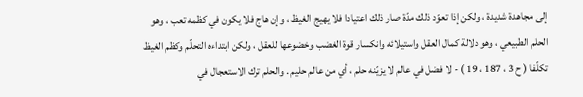إلى مجاهدة شديدة ، ولكن إذا تعوّد ذلك مدّة صار ذلك اعتيادا فلا يهيج الغيظ ، وإن هاج فلا يكون في كظمه تعب ، وهو الحلم الطبيعي ، وهو دلالة كمال العقل واستيلائه وانكسار قوة الغضب وخضوعها للعقل ، ولكن ابتداءه التحلّم وكظم الغيظ تكلّفا ( ح 3 ، 187 ، 19 ) - لا فضل في عالم لا يزيّنه حلم ، أي من عالم حليم . والحلم ترك الاستعجال في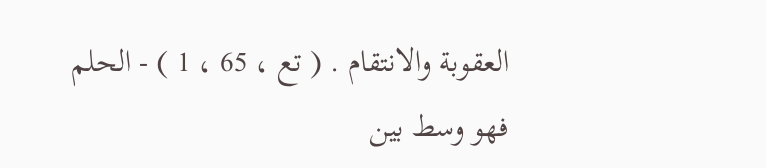العقوبة والانتقام . ( تع ، 65 ، 1 ) - الحلم فهو وسط بين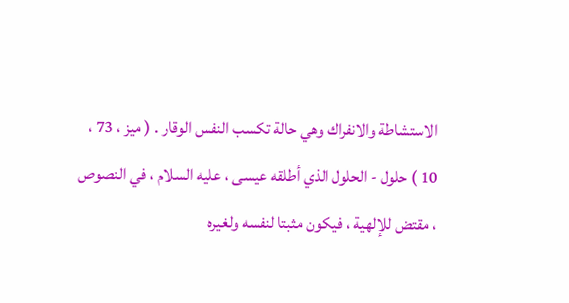الاستشاطة والانفراك وهي حالة تكسب النفس الوقار . ( ميز ، 73 ، 10 ) حلول - الحلول الذي أطلقه عيسى ، عليه السلام ، في النصوص ، مقتض للإلهية ، فيكون مثبتا لنفسه ولغيره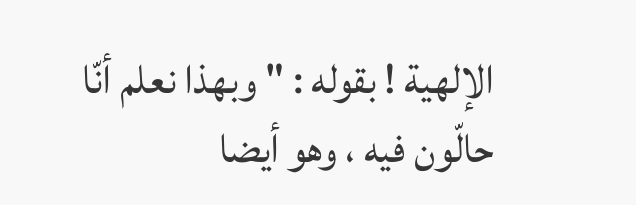الإلهية ! بقوله : " وبهذا نعلم أنّا حالّون فيه ، وهو أيضا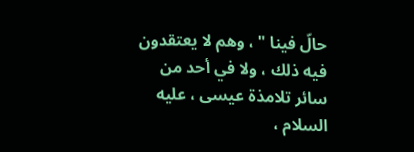حالّ فينا " ، وهم لا يعتقدون فيه ذلك ، ولا في أحد من سائر تلامذة عيسى ، عليه السلام ،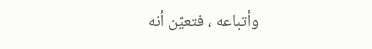وأتباعه ، فتعيّن أنه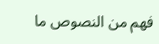فهم من النصوص ما